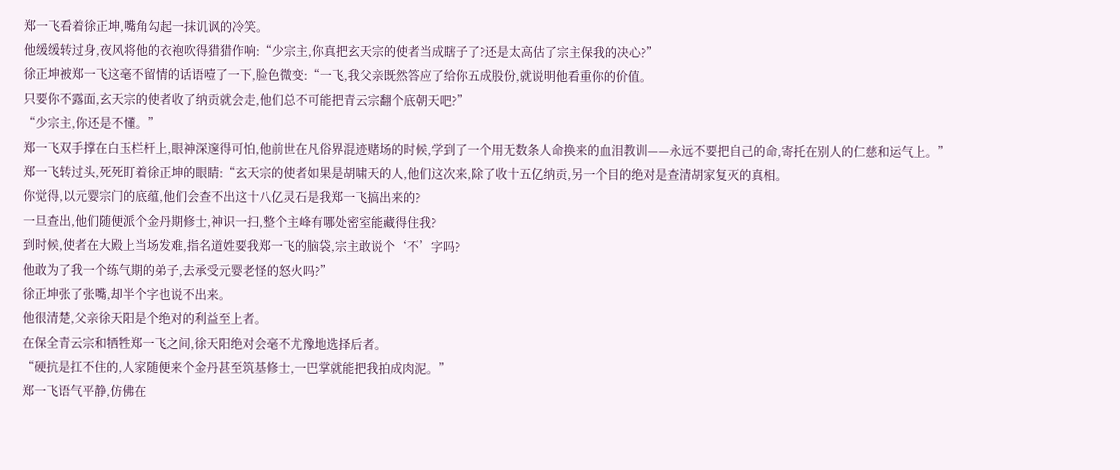郑一飞看着徐正坤,嘴角勾起一抹讥讽的冷笑。
他缓缓转过身,夜风将他的衣袍吹得猎猎作响:“少宗主,你真把玄天宗的使者当成瞎子了?还是太高估了宗主保我的决心?”
徐正坤被郑一飞这毫不留情的话语噎了一下,脸色微变:“一飞,我父亲既然答应了给你五成股份,就说明他看重你的价值。
只要你不露面,玄天宗的使者收了纳贡就会走,他们总不可能把青云宗翻个底朝天吧?”
“少宗主,你还是不懂。”
郑一飞双手撑在白玉栏杆上,眼神深邃得可怕,他前世在凡俗界混迹赌场的时候,学到了一个用无数条人命换来的血泪教训——永远不要把自己的命,寄托在别人的仁慈和运气上。”
郑一飞转过头,死死盯着徐正坤的眼睛:“玄天宗的使者如果是胡啸天的人,他们这次来,除了收十五亿纳贡,另一个目的绝对是查清胡家复灭的真相。
你觉得,以元婴宗门的底蕴,他们会查不出这十八亿灵石是我郑一飞搞出来的?
一旦查出,他们随便派个金丹期修士,神识一扫,整个主峰有哪处密室能藏得住我?
到时候,使者在大殿上当场发难,指名道姓要我郑一飞的脑袋,宗主敢说个‘不’字吗?
他敢为了我一个练气期的弟子,去承受元婴老怪的怒火吗?”
徐正坤张了张嘴,却半个字也说不出来。
他很清楚,父亲徐天阳是个绝对的利益至上者。
在保全青云宗和牺牲郑一飞之间,徐天阳绝对会毫不尤豫地选择后者。
“硬抗是扛不住的,人家随便来个金丹甚至筑基修士,一巴掌就能把我拍成肉泥。”
郑一飞语气平静,仿佛在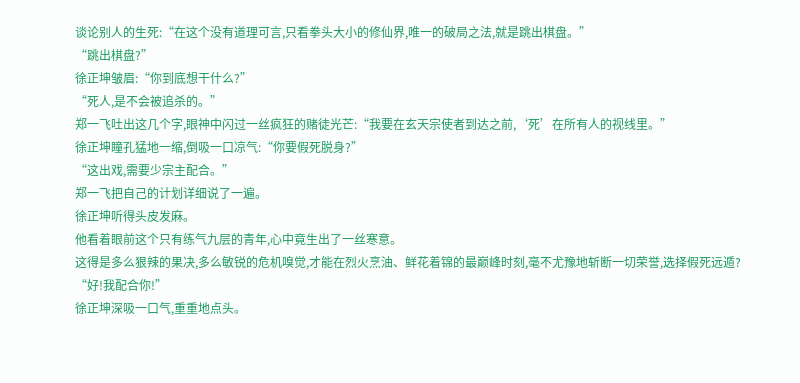谈论别人的生死:“在这个没有道理可言,只看拳头大小的修仙界,唯一的破局之法,就是跳出棋盘。”
“跳出棋盘?”
徐正坤皱眉:“你到底想干什么?”
“死人,是不会被追杀的。”
郑一飞吐出这几个字,眼神中闪过一丝疯狂的赌徒光芒:“我要在玄天宗使者到达之前,‘死’在所有人的视线里。”
徐正坤瞳孔猛地一缩,倒吸一口凉气:“你要假死脱身?”
“这出戏,需要少宗主配合。”
郑一飞把自己的计划详细说了一遍。
徐正坤听得头皮发麻。
他看着眼前这个只有练气九层的青年,心中竟生出了一丝寒意。
这得是多么狠辣的果决,多么敏锐的危机嗅觉,才能在烈火烹油、鲜花着锦的最巅峰时刻,毫不尤豫地斩断一切荣誉,选择假死远遁?
“好!我配合你!”
徐正坤深吸一口气,重重地点头。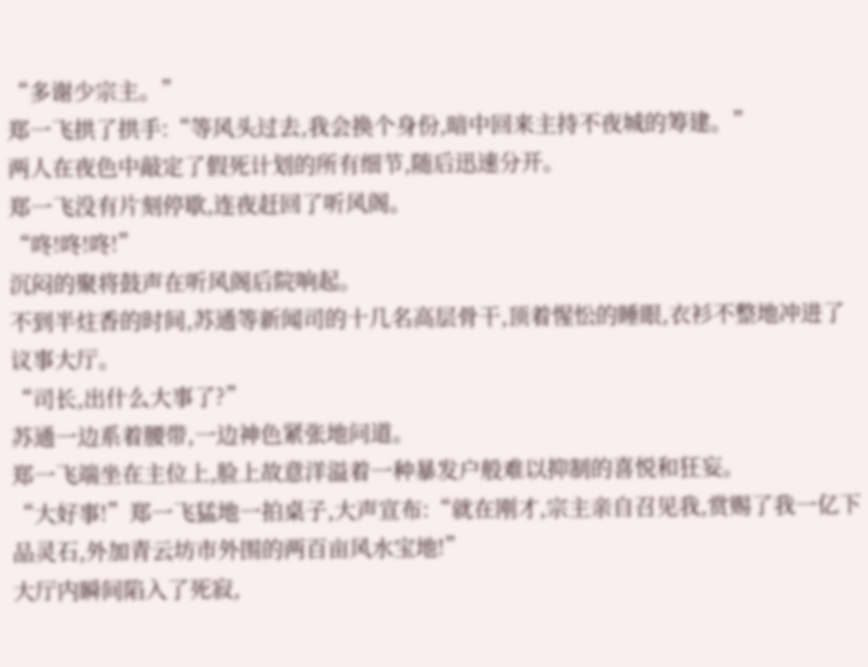“多谢少宗主。”
郑一飞拱了拱手:“等风头过去,我会换个身份,暗中回来主持不夜城的筹建。”
两人在夜色中敲定了假死计划的所有细节,随后迅速分开。
郑一飞没有片刻停歇,连夜赶回了听风阁。
“咚!咚!咚!”
沉闷的聚将鼓声在听风阁后院响起。
不到半炷香的时间,苏通等新闻司的十几名高层骨干,顶着惺忪的睡眼,衣衫不整地冲进了议事大厅。
“司长,出什么大事了?”
苏通一边系着腰带,一边神色紧张地问道。
郑一飞端坐在主位上,脸上故意洋溢着一种暴发户般难以抑制的喜悦和狂妄。
“大好事!”郑一飞猛地一拍桌子,大声宣布:“就在刚才,宗主亲自召见我,赏赐了我一亿下品灵石,外加青云坊市外围的两百亩风水宝地!”
大厅内瞬间陷入了死寂,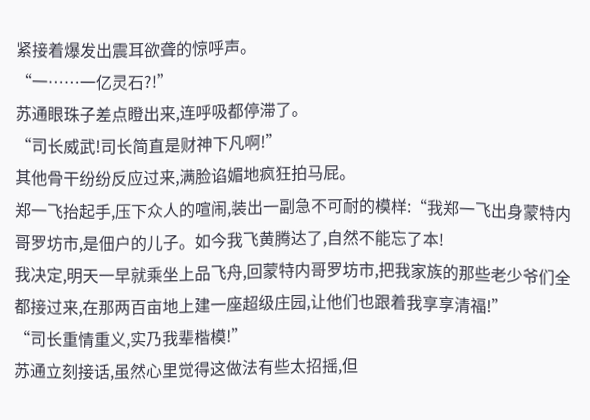紧接着爆发出震耳欲聋的惊呼声。
“一……一亿灵石?!”
苏通眼珠子差点瞪出来,连呼吸都停滞了。
“司长威武!司长简直是财神下凡啊!”
其他骨干纷纷反应过来,满脸谄媚地疯狂拍马屁。
郑一飞抬起手,压下众人的喧闹,装出一副急不可耐的模样:“我郑一飞出身蒙特内哥罗坊市,是佃户的儿子。如今我飞黄腾达了,自然不能忘了本!
我决定,明天一早就乘坐上品飞舟,回蒙特内哥罗坊市,把我家族的那些老少爷们全都接过来,在那两百亩地上建一座超级庄园,让他们也跟着我享享清福!”
“司长重情重义,实乃我辈楷模!”
苏通立刻接话,虽然心里觉得这做法有些太招摇,但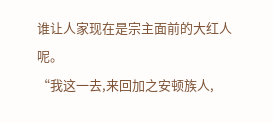谁让人家现在是宗主面前的大红人呢。
“我这一去,来回加之安顿族人,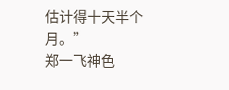估计得十天半个月。”
郑一飞神色